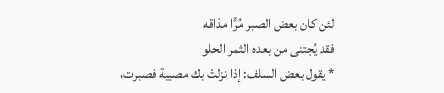لئن كان بعض الصبر مُرًّا مذاقه
فقد يُجتنى من بعده الثمر الحلو
* يقول بعض السلف: إذا نزلتْ بك مصيبة فصبرت،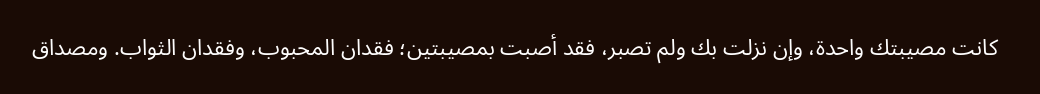كانت مصيبتك واحدة، وإن نزلت بك ولم تصبر، فقد أصبت بمصيبتين؛ فقدان المحبوب، وفقدان الثواب. ومصداق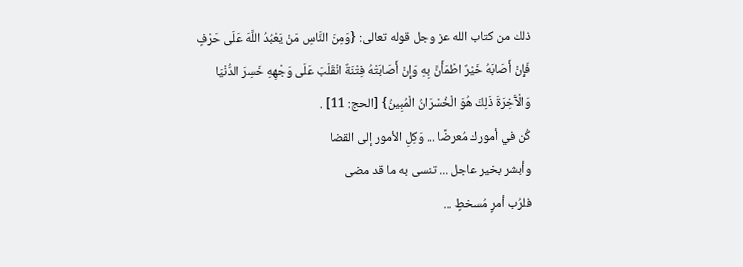ذلك من كتاب الله عز وجل قوله تعالى: {وَمِنَ النَّاسِ مَنْ يَعْبُدُ اللَّهَ عَلَى حَرْفٍ فَإِنْ أَصَابَهُ خَيْرٌ اطْمَأَنَّ بِهِ وَإِنْ أَصَابَتْهُ فِتْنَةٌ انْقَلَبَ عَلَى وَجْهِهِ خَسِرَ الدُّنْيَا وَالْآَخِرَةَ ذَلِكَ هُوَ الْخُسْرَانُ الْمُبِينُ} [الحج: 11] .
كُن في أمورك مُعرضًا ... وَكِلِ الأمور إلى القضا
وأبشر بخير عاجل ... تنسى به ما قد مضى
فلرُب أمرٍ مُسخطٍ ...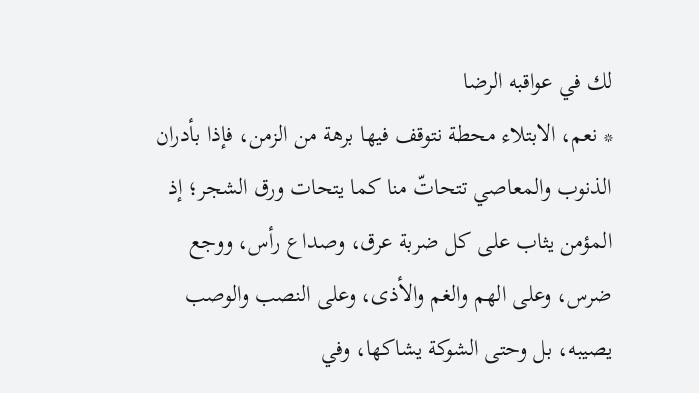لك في عواقبه الرضا
* نعم، الابتلاء محطة نتوقف فيها برهة من الزمن، فإذا بأدران الذنوب والمعاصي تتحاتّ منا كما يتحات ورق الشجر؛ إذ المؤمن يثاب على كل ضربة عرق، وصداع رأس، ووجع ضرس، وعلى الهم والغم والأذى، وعلى النصب والوصب يصيبه، بل وحتى الشوكة يشاكها، وفي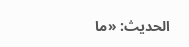الحديث: «ما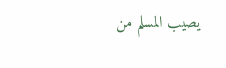يصيب المسلم من